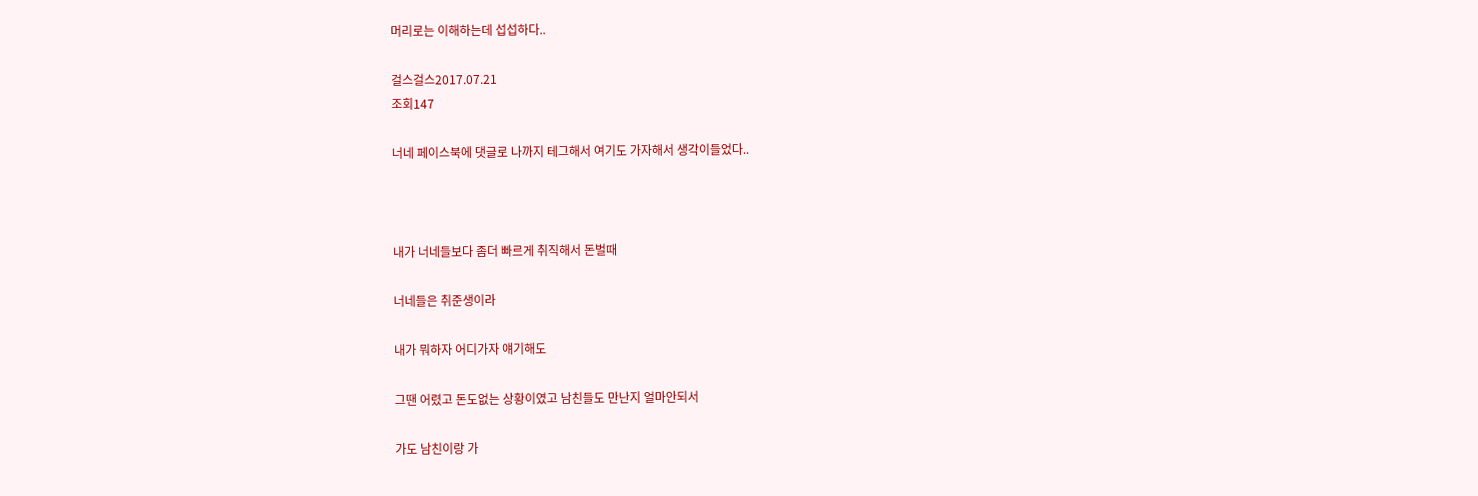머리로는 이해하는데 섭섭하다..

걸스걸스2017.07.21
조회147

너네 페이스북에 댓글로 나까지 테그해서 여기도 가자해서 생각이들었다..



내가 너네들보다 좀더 빠르게 취직해서 돈벌때

너네들은 취준생이라

내가 뭐하자 어디가자 얘기해도

그땐 어렸고 돈도없는 상황이였고 남친들도 만난지 얼마안되서

가도 남친이랑 가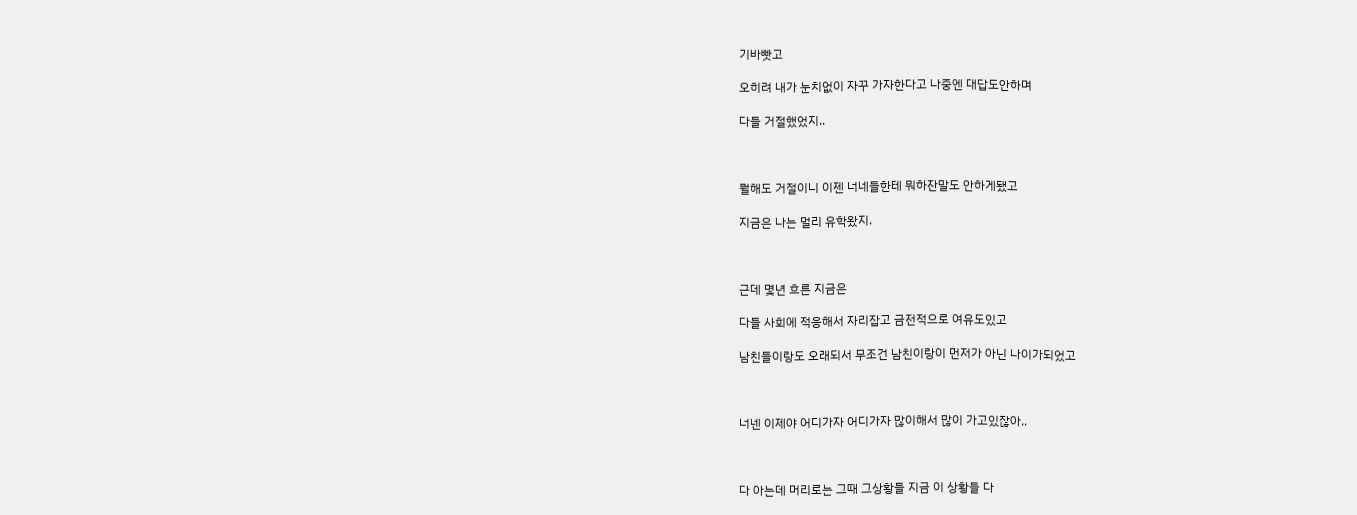기바빳고

오히려 내가 눈치없이 자꾸 가자한다고 나중엔 대답도안하며

다들 거절했었지..



뭘해도 거절이니 이젠 너네들한테 뭐하잔말도 안하게됐고

지금은 나는 멀리 유학왔지.



근데 몇년 흐른 지금은

다들 사회에 적응해서 자리잡고 금전적으로 여유도있고

남친들이랑도 오래되서 무조건 남친이랑이 먼저가 아닌 나이가되었고



너넨 이제야 어디가자 어디가자 많이해서 많이 가고있잖아..



다 아는데 머리로는 그때 그상황들 지금 이 상황들 다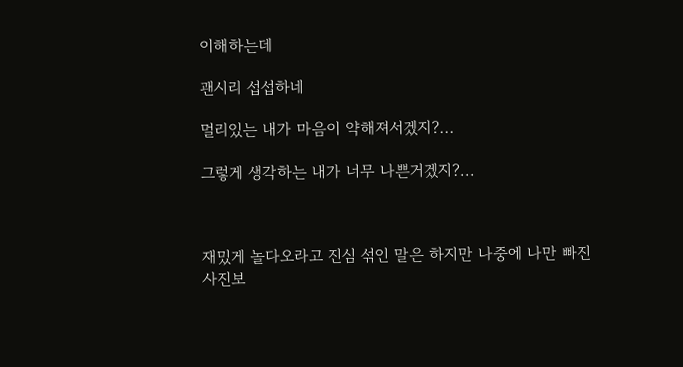이해하는데

괜시리 섭섭하네

멀리있는 내가 마음이 약해져서겠지?...

그렇게 생각하는 내가 너무 나쁜거겠지?...



재밌게 놀다오라고 진심 섞인 말은 하지만 나중에 나만 빠진 사진보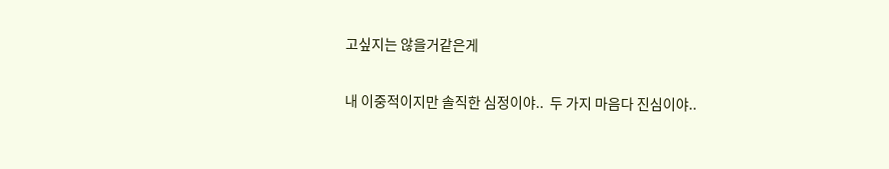고싶지는 않을거같은게

내 이중적이지만 솔직한 심정이야..  두 가지 마음다 진심이야..